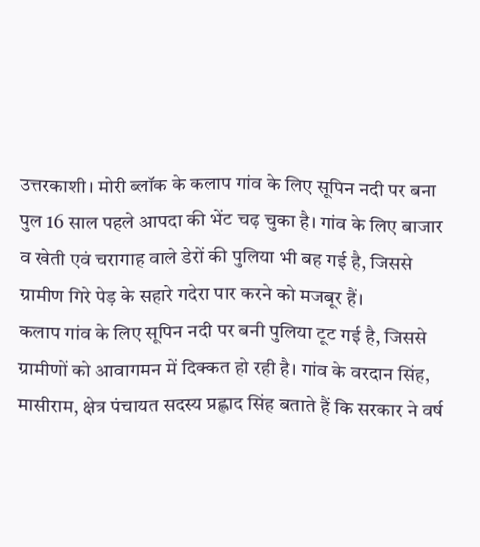उत्तरकाशी। मोरी ब्लॉक के कलाप गांव के लिए सूपिन नदी पर बना पुल 16 साल पहले आपदा की भेंट चढ़ चुका है। गांव के लिए बाजार व खेती एवं चरागाह वाले डेरों की पुलिया भी बह गई है, जिससे ग्रामीण गिरे पेड़ के सहारे गदेरा पार करने को मजबूर हैं।
कलाप गांव के लिए सूपिन नदी पर बनी पुलिया टूट गई है, जिससे ग्रामीणों को आवागमन में दिक्कत हो रही है। गांव के वरदान सिंह, मासीराम, क्षेत्र पंचायत सदस्य प्रह्लाद सिंह बताते हैं कि सरकार ने वर्ष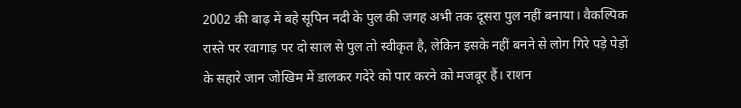2002 की बाढ़ में बहे सूपिन नदी के पुल की जगह अभी तक दूसरा पुल नहीं बनाया। वैकल्पिक रास्ते पर रवागाड़ पर दो साल से पुल तो स्वीकृत है, लेकिन इसके नहीं बनने से लोग गिरे पड़े पेड़ों के सहारे जान जोखिम में डालकर गदेरे को पार करने को मजबूर हैं। राशन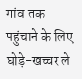गांव तक पहुंचाने के लिए घोड़े-खच्चर ले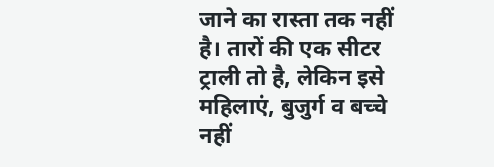जाने का रास्ता तक नहीं है। तारों की एक सीटर ट्राली तो है, लेकिन इसे महिलाएं, बुजुर्ग व बच्चे नहीं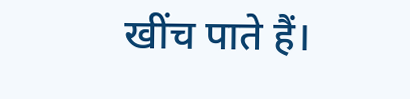खींच पाते हैं।